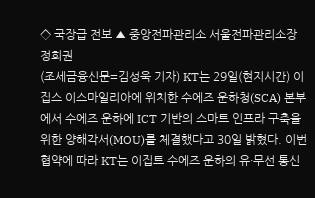◇ 국장급 전보 ▲ 중앙전파관리소 서울전파관리소장 정희권
(조세금융신문=김성욱 기자) KT는 29일(현지시간) 이집스 이스마일리아에 위치한 수에즈 운하청(SCA) 본부에서 수에즈 운하에 ICT 기반의 스마트 인프라 구축을 위한 양해각서(MOU)를 체결했다고 30일 밝혔다. 이번 협약에 따라 KT는 이집트 수에즈 운하의 유·무선 통신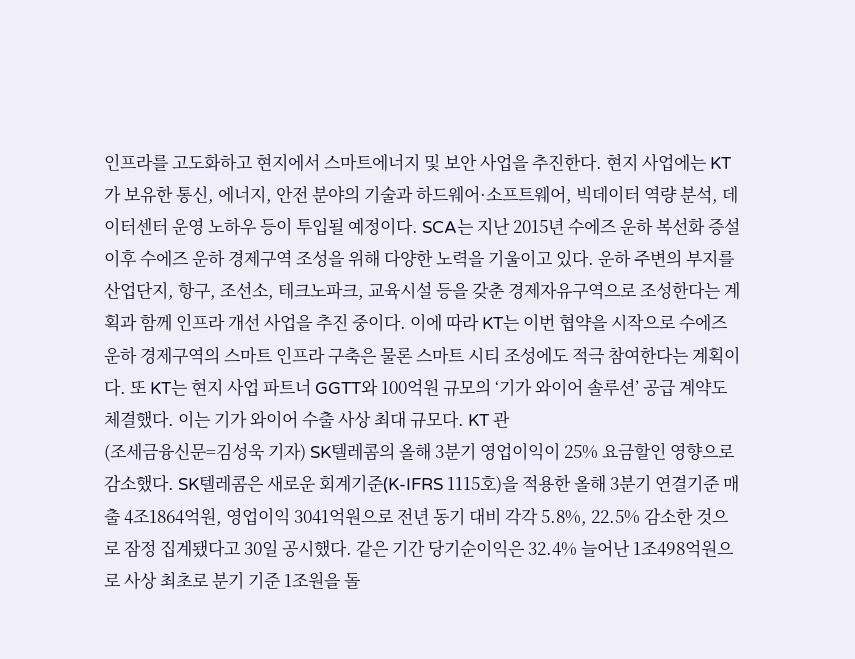인프라를 고도화하고 현지에서 스마트에너지 및 보안 사업을 추진한다. 현지 사업에는 KT가 보유한 통신, 에너지, 안전 분야의 기술과 하드웨어·소프트웨어, 빅데이터 역량 분석, 데이터센터 운영 노하우 등이 투입될 예정이다. SCA는 지난 2015년 수에즈 운하 복선화 증설 이후 수에즈 운하 경제구역 조성을 위해 다양한 노력을 기울이고 있다. 운하 주변의 부지를 산업단지, 항구, 조선소, 테크노파크, 교육시설 등을 갖춘 경제자유구역으로 조성한다는 계획과 함께 인프라 개선 사업을 추진 중이다. 이에 따라 KT는 이번 협약을 시작으로 수에즈 운하 경제구역의 스마트 인프라 구축은 물론 스마트 시티 조성에도 적극 참여한다는 계획이다. 또 KT는 현지 사업 파트너 GGTT와 100억원 규모의 ‘기가 와이어 솔루션’ 공급 계약도 체결했다. 이는 기가 와이어 수출 사상 최대 규모다. KT 관
(조세금융신문=김성욱 기자) SK텔레콤의 올해 3분기 영업이익이 25% 요금할인 영향으로 감소했다. SK텔레콤은 새로운 회계기준(K-IFRS 1115호)을 적용한 올해 3분기 연결기준 매출 4조1864억원, 영업이익 3041억원으로 전년 동기 대비 각각 5.8%, 22.5% 감소한 것으로 잠정 집계됐다고 30일 공시했다. 같은 기간 당기순이익은 32.4% 늘어난 1조498억원으로 사상 최초로 분기 기준 1조원을 돌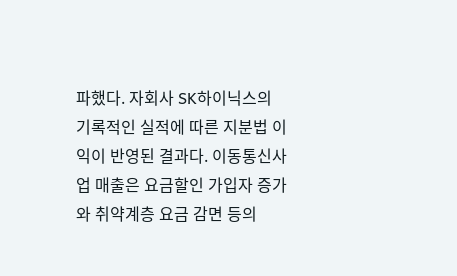파했다. 자회사 SK하이닉스의 기록적인 실적에 따른 지분법 이익이 반영된 결과다. 이동통신사업 매출은 요금할인 가입자 증가와 취약계층 요금 감면 등의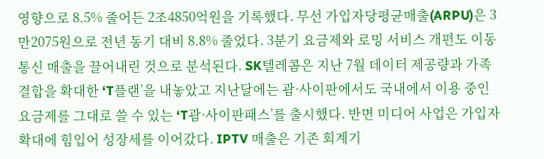영향으로 8.5% 줄어든 2조4850억원을 기록했다. 무선 가입자당평균매출(ARPU)은 3만2075원으로 전년 동기 대비 8.8% 줄었다. 3분기 요금제와 로밍 서비스 개편도 이동통신 매출을 끌어내린 것으로 분석된다. SK텔레콤은 지난 7월 데이터 제공량과 가족 결합을 확대한 ‘T플랜’을 내놓았고 지난달에는 괌·사이판에서도 국내에서 이용 중인 요금제를 그대로 쓸 수 있는 ‘T괌·사이판패스’를 출시했다. 반면 미디어 사업은 가입자 확대에 힘입어 성장세를 이어갔다. IPTV 매출은 기존 회계기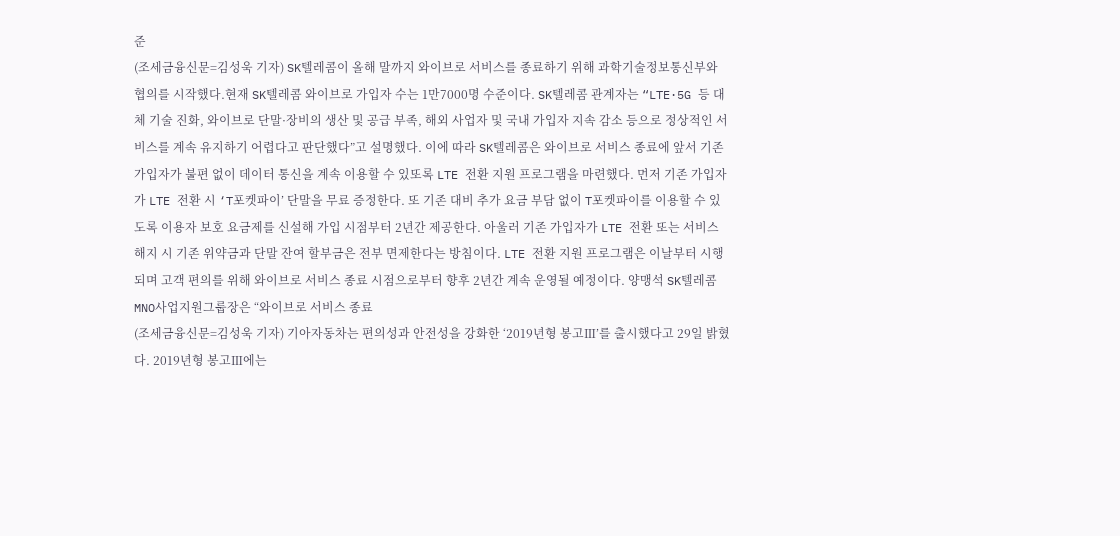준
(조세금융신문=김성욱 기자) SK텔레콤이 올해 말까지 와이브로 서비스를 종료하기 위해 과학기술정보통신부와 협의를 시작했다.현재 SK텔레콤 와이브로 가입자 수는 1만7000명 수준이다. SK텔레콤 관계자는 “LTE·5G 등 대체 기술 진화, 와이브로 단말·장비의 생산 및 공급 부족, 해외 사업자 및 국내 가입자 지속 감소 등으로 정상적인 서비스를 계속 유지하기 어렵다고 판단했다”고 설명했다. 이에 따라 SK텔레콤은 와이브로 서비스 종료에 앞서 기존 가입자가 불편 없이 데이터 통신을 계속 이용할 수 있또록 LTE 전환 지원 프로그램을 마련했다. 먼저 기존 가입자가 LTE 전환 시 ‘T포켓파이’ 단말을 무료 증정한다. 또 기존 대비 추가 요금 부담 없이 T포켓파이를 이용할 수 있도록 이용자 보호 요금제를 신설해 가입 시점부터 2년간 제공한다. 아울러 기존 가입자가 LTE 전환 또는 서비스 해지 시 기존 위약금과 단말 잔여 할부금은 전부 면제한다는 방침이다. LTE 전환 지원 프로그램은 이날부터 시행되며 고객 편의를 위해 와이브로 서비스 종료 시점으로부터 향후 2년간 계속 운영될 예정이다. 양맹석 SK텔레콤 MNO사업지원그룹장은 “와이브로 서비스 종료
(조세금융신문=김성욱 기자) 기아자동차는 편의성과 안전성을 강화한 ‘2019년형 봉고Ⅲ’를 출시했다고 29일 밝혔다. 2019년형 봉고Ⅲ에는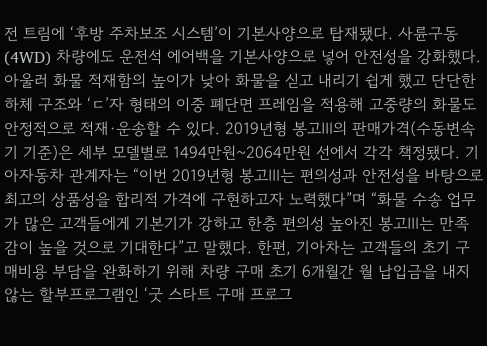전 트림에 ‘후방 주차보조 시스템’이 기본사양으로 탑재됐다. 사륜구동(4WD) 차량에도 운전석 에어백을 기본사양으로 넣어 안전성을 강화했다. 아울러 화물 적재함의 높이가 낮아 화물을 싣고 내리기 쉽게 했고 단단한 하체 구조와 ‘ㄷ’자 형태의 이중 폐단면 프레임을 적용해 고중량의 화물도 안정적으로 적재·운송할 수 있다. 2019년형 봉고Ⅲ의 판매가격(수동변속기 기준)은 세부 모델별로 1494만원~2064만원 선에서 각각 책정됐다. 기아자동차 관계자는 “이번 2019년형 봉고Ⅲ는 편의성과 안전성을 바탕으로 최고의 상품성을 합리적 가격에 구현하고자 노력했다”며 “화물 수송 업무가 많은 고객들에게 기본기가 강하고 한층 편의성 높아진 봉고Ⅲ는 만족감이 높을 것으로 기대한다”고 말했다. 한편, 기아차는 고객들의 초기 구매비용 부담을 완화하기 위해 차량 구매 초기 6개월간 월 납입금을 내지 않는 할부프로그램인 ‘굿 스타트 구매 프로그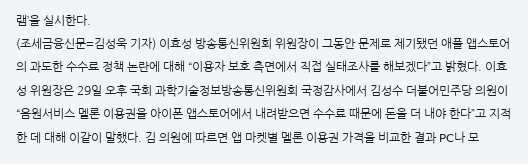램’을 실시한다.
(조세금융신문=김성욱 기자) 이효성 방송통신위원회 위원장이 그동안 문제로 제기됐던 애플 앱스토어의 과도한 수수료 정책 논란에 대해 “이용자 보호 측면에서 직접 실태조사를 해보겠다”고 밝혔다. 이효성 위원장은 29일 오후 국회 과학기술정보방송통신위원회 국정감사에서 김성수 더불어민주당 의원이 “음원서비스 멜론 이용권을 아이폰 앱스토어에서 내려받으면 수수료 때문에 돈을 더 내야 한다”고 지적한 데 대해 이같이 말했다. 김 의원에 따르면 앱 마켓별 멜론 이용권 가격을 비교한 결과 PC나 모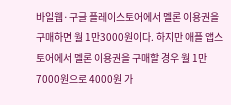바일웹·구글 플레이스토어에서 멜론 이용권을 구매하면 월 1만3000원이다. 하지만 애플 앱스토어에서 멜론 이용권을 구매할 경우 월 1만7000원으로 4000원 가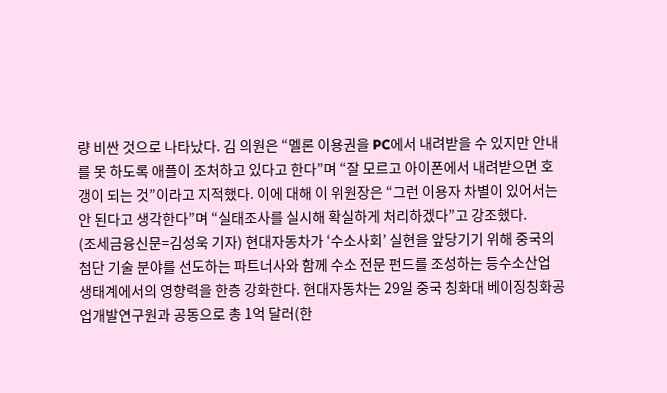량 비싼 것으로 나타났다. 김 의원은 “멜론 이용권을 PC에서 내려받을 수 있지만 안내를 못 하도록 애플이 조처하고 있다고 한다”며 “잘 모르고 아이폰에서 내려받으면 호갱이 되는 것”이라고 지적했다. 이에 대해 이 위원장은 “그런 이용자 차별이 있어서는 안 된다고 생각한다”며 “실태조사를 실시해 확실하게 처리하겠다”고 강조했다.
(조세금융신문=김성욱 기자) 현대자동차가 ‘수소사회’ 실현을 앞당기기 위해 중국의 첨단 기술 분야를 선도하는 파트너사와 함께 수소 전문 펀드를 조성하는 등수소산업 생태계에서의 영향력을 한층 강화한다. 현대자동차는 29일 중국 칭화대 베이징칭화공업개발연구원과 공동으로 총 1억 달러(한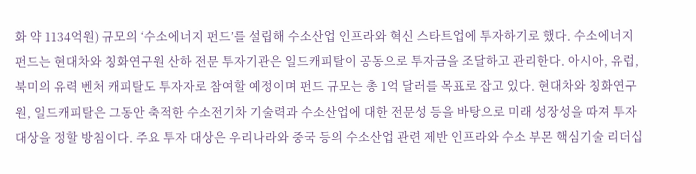화 약 1134억원) 규모의 ‘수소에너지 펀드’를 설립해 수소산업 인프라와 혁신 스타트업에 투자하기로 했다. 수소에너지 펀드는 현대차와 칭화연구원 산하 전문 투자기관은 일드캐피탈이 공동으로 투자금을 조달하고 관리한다. 아시아, 유럽, 북미의 유력 벤처 캐피탈도 투자자로 참여할 예정이며 펀드 규모는 총 1억 달러를 목표로 잡고 있다. 현대차와 칭화연구원, 일드캐피탈은 그동안 축적한 수소전기차 기술력과 수소산업에 대한 전문성 등을 바탕으로 미래 성장성을 따져 투자 대상을 정할 방침이다. 주요 투자 대상은 우리나라와 중국 등의 수소산업 관련 제반 인프라와 수소 부몬 핵심기술 리더십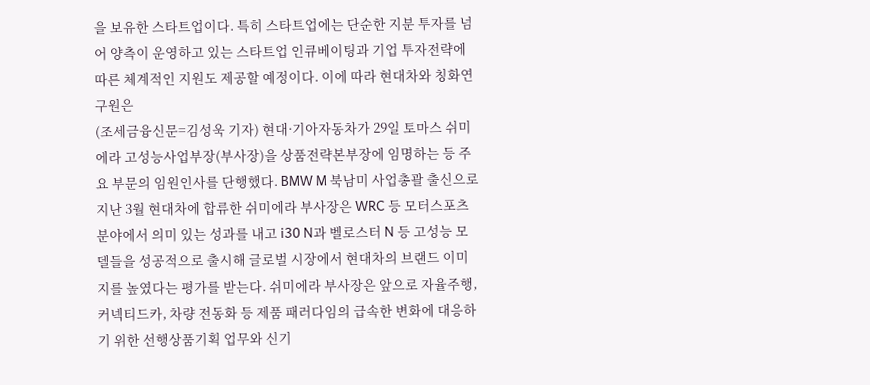을 보유한 스타트업이다. 특히 스타트업에는 단순한 지분 투자를 넘어 양측이 운영하고 있는 스타트업 인큐베이팅과 기업 투자전략에 따른 체계적인 지원도 제공할 예정이다. 이에 따라 현대차와 칭화연구원은
(조세금융신문=김성욱 기자) 현대·기아자동차가 29일 토마스 쉬미에라 고성능사업부장(부사장)을 상품전략본부장에 임명하는 등 주요 부문의 임원인사를 단행했다. BMW M 북남미 사업총괄 출신으로 지난 3월 현대차에 합류한 쉬미에라 부사장은 WRC 등 모터스포츠 분야에서 의미 있는 성과를 내고 i30 N과 벨로스터 N 등 고성능 모델들을 성공적으로 출시해 글로벌 시장에서 현대차의 브랜드 이미지를 높였다는 평가를 받는다. 쉬미에라 부사장은 앞으로 자율주행, 커넥티드카, 차량 전동화 등 제품 패러다임의 급속한 변화에 대응하기 위한 선행상품기획 업무와 신기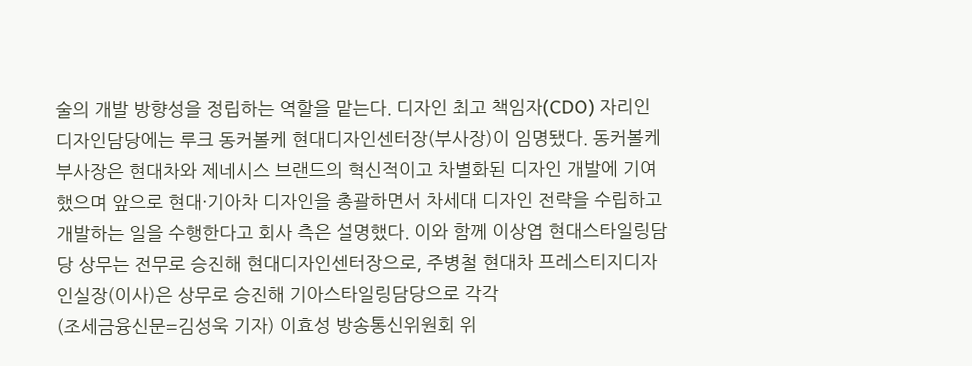술의 개발 방향성을 정립하는 역할을 맡는다. 디자인 최고 책임자(CDO) 자리인 디자인담당에는 루크 동커볼케 현대디자인센터장(부사장)이 임명됐다. 동커볼케 부사장은 현대차와 제네시스 브랜드의 혁신적이고 차별화된 디자인 개발에 기여했으며 앞으로 현대·기아차 디자인을 총괄하면서 차세대 디자인 전략을 수립하고 개발하는 일을 수행한다고 회사 측은 설명했다. 이와 함께 이상엽 현대스타일링담당 상무는 전무로 승진해 현대디자인센터장으로, 주병철 현대차 프레스티지디자인실장(이사)은 상무로 승진해 기아스타일링담당으로 각각
(조세금융신문=김성욱 기자) 이효성 방송통신위원회 위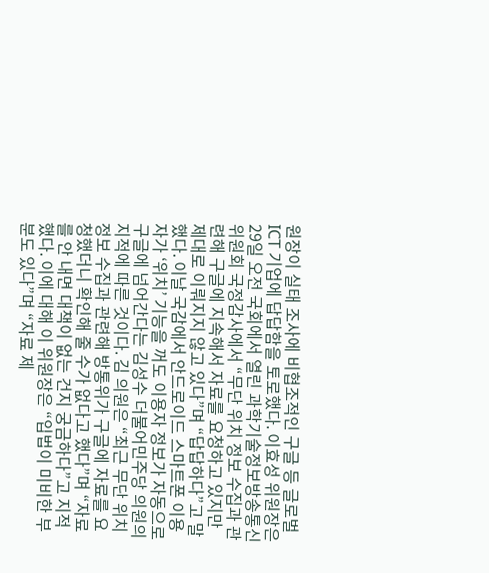원장이 실태 조사에 비협조적인 구글 등 글로벌 ICT 기업에 답답함을 토로했다. 이효성 위원장은 29일 오전 국회에서 열린 과학기술정보방송통신위원회 국정감사에서 “무단 위치 정보 수집과 관련해 구글에 지속해서 자료를 요청하고 있지만 제대로 이뤄지지 않고 있다”며 “답답하다”고 말했다. 이날 국감에서 안드로이드 스마트폰 이용자가 ‘위치’ 기능을 꺼도 이용자 정보가 자동으로 구글에 넘어간다는 김성수 더불어민주당 의원의 지적에 따른 것이다. 김 의원은 “최근 무단 위치 정보 수집과 관련해 방통위가 구글에 자료를 요청했더니 확인해 줄 수가 없다고 했다”며 “자료를 안 내면 대책이 없는 건지 궁금하다”고 지적했다. 이에 대해 이 위원장은 “입법이 미비한 부분도 있다”며 “자료 제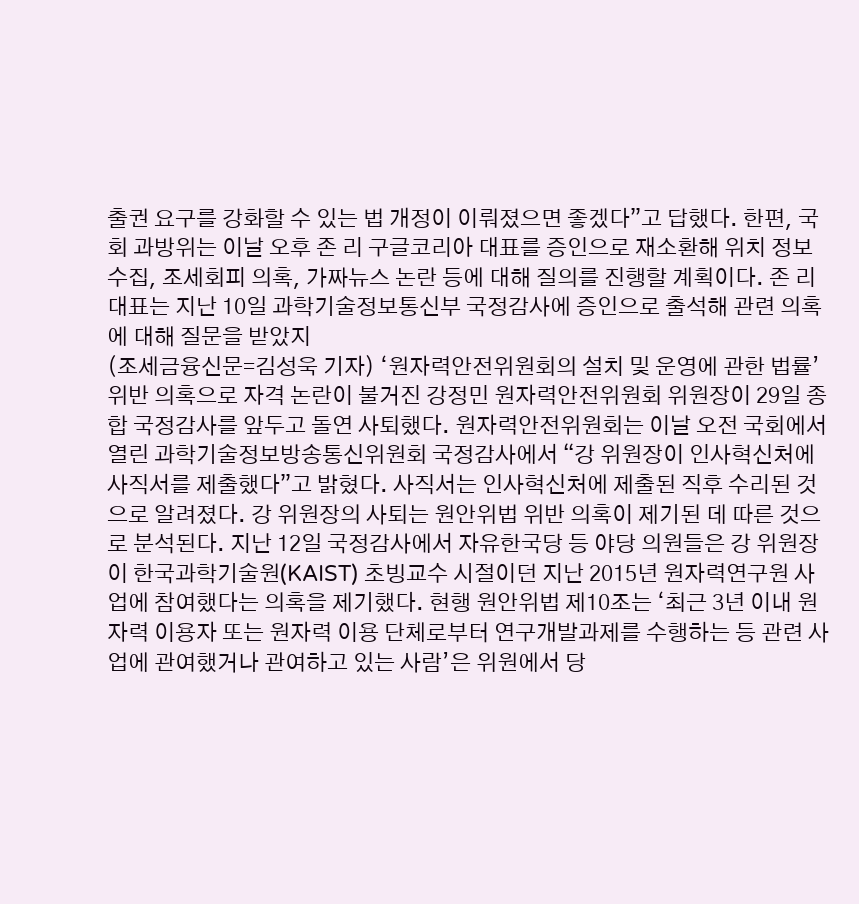출권 요구를 강화할 수 있는 법 개정이 이뤄졌으면 좋겠다”고 답했다. 한편, 국회 과방위는 이날 오후 존 리 구글코리아 대표를 증인으로 재소환해 위치 정보 수집, 조세회피 의혹, 가짜뉴스 논란 등에 대해 질의를 진행할 계획이다. 존 리 대표는 지난 10일 과학기술정보통신부 국정감사에 증인으로 출석해 관련 의혹에 대해 질문을 받았지
(조세금융신문=김성욱 기자) ‘원자력안전위원회의 설치 및 운영에 관한 법률’ 위반 의혹으로 자격 논란이 불거진 강정민 원자력안전위원회 위원장이 29일 종합 국정감사를 앞두고 돌연 사퇴했다. 원자력안전위원회는 이날 오전 국회에서 열린 과학기술정보방송통신위원회 국정감사에서 “강 위원장이 인사혁신처에 사직서를 제출했다”고 밝혔다. 사직서는 인사혁신처에 제출된 직후 수리된 것으로 알려졌다. 강 위원장의 사퇴는 원안위법 위반 의혹이 제기된 데 따른 것으로 분석된다. 지난 12일 국정감사에서 자유한국당 등 야당 의원들은 강 위원장이 한국과학기술원(KAIST) 초빙교수 시절이던 지난 2015년 원자력연구원 사업에 참여했다는 의혹을 제기했다. 현행 원안위법 제10조는 ‘최근 3년 이내 원자력 이용자 또는 원자력 이용 단체로부터 연구개발과제를 수행하는 등 관련 사업에 관여했거나 관여하고 있는 사람’은 위원에서 당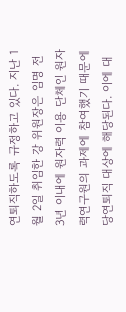연퇴직하도록 규정하고 있다. 지난 1월 2일 취임한 강 위원장은 임명 전 3년 이내에 원자력 이용 단체인 원자력연구원의 과제에 참여했기 때문에 당연퇴직 대상에 해당된다. 이에 대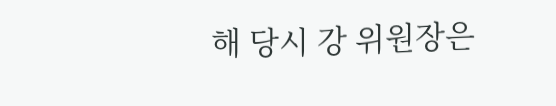해 당시 강 위원장은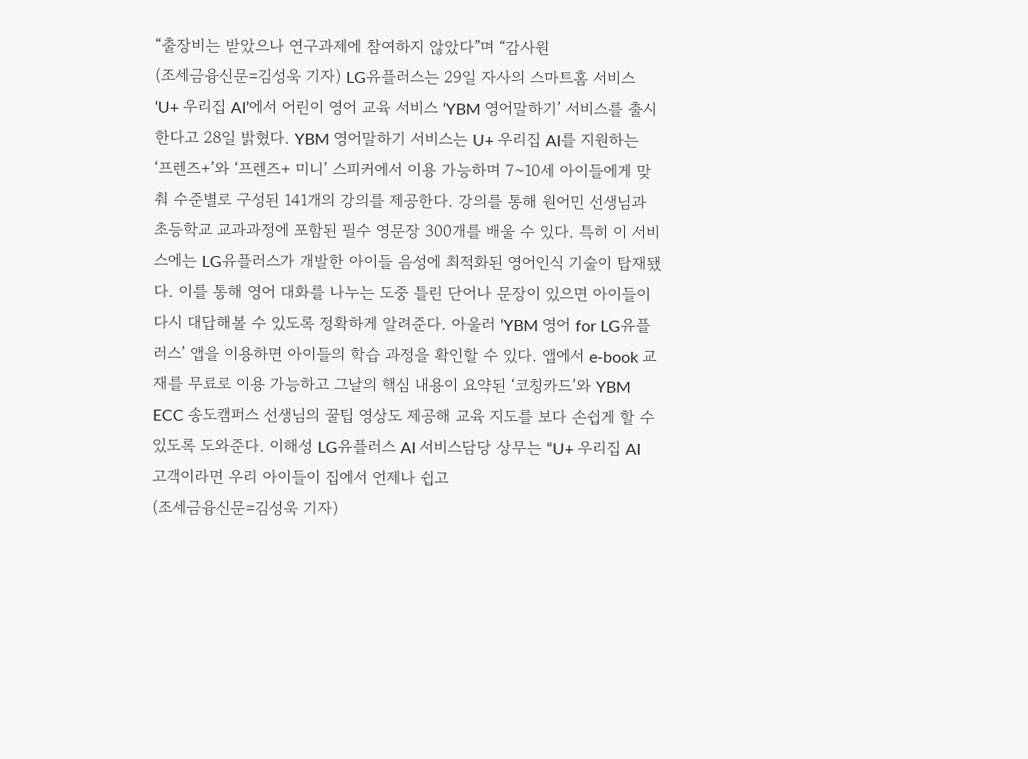“출장비는 받았으나 연구과제에 참여하지 않았다”며 “감사원
(조세금융신문=김성욱 기자) LG유플러스는 29일 자사의 스마트홈 서비스 ‘U+ 우리집 AI’에서 어린이 영어 교육 서비스 ‘YBM 영어말하기’ 서비스를 출시한다고 28일 밝혔다. YBM 영어말하기 서비스는 U+ 우리집 AI를 지원하는 ‘프렌즈+’와 ‘프렌즈+ 미니’ 스피커에서 이용 가능하며 7~10세 아이들에게 맞춰 수준별로 구성된 141개의 강의를 제공한다. 강의를 통해 원어민 선생님과 초등학교 교과과정에 포함된 필수 영문장 300개를 배울 수 있다. 특히 이 서비스에는 LG유플러스가 개발한 아이들 음성에 최적화된 영어인식 기술이 탑재됐다. 이를 통해 영어 대화를 나누는 도중 틀린 단어나 문장이 있으면 아이들이 다시 대답해볼 수 있도록 정확하게 알려준다. 아울러 ‘YBM 영어 for LG유플러스’ 앱을 이용하면 아이들의 학습 과정을 확인할 수 있다. 앱에서 e-book 교재를 무료로 이용 가능하고 그날의 핵심 내용이 요약된 ‘코칭카드’와 YBM ECC 송도캠퍼스 선생님의 꿀팁 영상도 제공해 교육 지도를 보다 손쉽게 할 수 있도록 도와준다. 이해성 LG유플러스 AI 서비스담당 상무는 “U+ 우리집 AI 고객이라면 우리 아이들이 집에서 언제나 쉽고
(조세금융신문=김성욱 기자)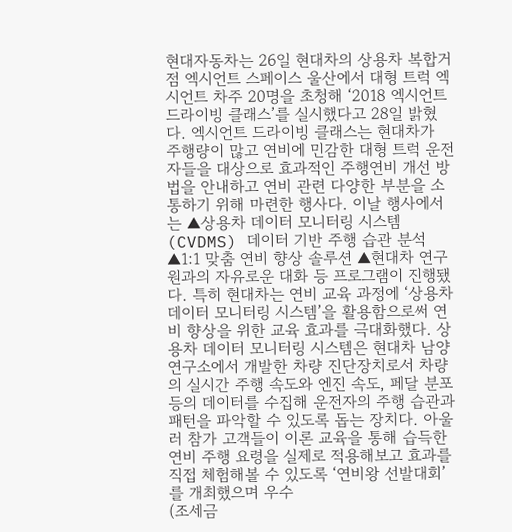현대자동차는 26일 현대차의 상용차 복합거점 엑시언트 스페이스 울산에서 대형 트럭 엑시언트 차주 20명을 초청해 ‘2018 엑시언트 드라이빙 클래스’를 실시했다고 28일 밝혔다. 엑시언트 드라이빙 클래스는 현대차가 주행량이 많고 연비에 민감한 대형 트럭 운전자들을 대상으로 효과적인 주행연비 개선 방법을 안내하고 연비 관련 다양한 부분을 소통하기 위해 마련한 행사다. 이날 행사에서는 ▲상용차 데이터 모니터링 시스템(CVDMS) 데이터 기반 주행 습관 분석 ▲1:1 맞춤 연비 향상 솔루션 ▲현대차 연구원과의 자유로운 대화 등 프로그램이 진행됐다. 특히 현대차는 연비 교육 과정에 ‘상용차 데이터 모니터링 시스템’을 활용함으로써 연비 향상을 위한 교육 효과를 극대화했다. 상용차 데이터 모니터링 시스템은 현대차 남양연구소에서 개발한 차량 진단장치로서 차량의 실시간 주행 속도와 엔진 속도, 페달 분포 등의 데이터를 수집해 운전자의 주행 습관과 패턴을 파악할 수 있도록 돕는 장치다. 아울러 참가 고객들이 이론 교육을 통해 습득한 연비 주행 요령을 실제로 적용해보고 효과를 직접 체험해볼 수 있도록 ‘연비왕 선발대회’를 개최했으며 우수
(조세금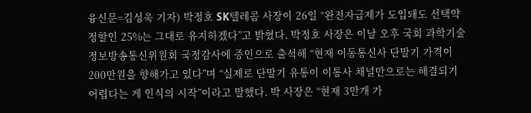융신문=김성욱 기자) 박정호 SK텔레콤 사장이 26일 “완전자급제가 도입돼도 선택약정할인 25%는 그대로 유지하겠다”고 밝혔다. 박정호 사장은 이날 오후 국회 과학기술정보방송통신위원회 국정감사에 증인으로 출석해 “현재 이동통신사 단말기 가격이 200만원을 향해가고 있다”며 “실제로 단말기 유통이 이통사 채널만으로는 해결되기 어렵다는 게 인식의 시작”이라고 말했다. 박 사장은 “현재 3만개 가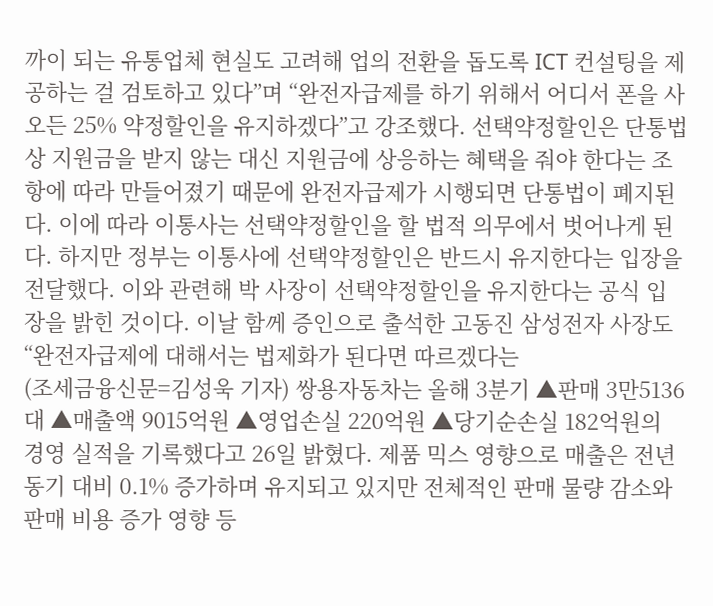까이 되는 유통업체 현실도 고려해 업의 전환을 돕도록 ICT 컨설팅을 제공하는 걸 검토하고 있다”며 “완전자급제를 하기 위해서 어디서 폰을 사오든 25% 약정할인을 유지하겠다”고 강조했다. 선택약정할인은 단통법상 지원금을 받지 않는 대신 지원금에 상응하는 혜택을 줘야 한다는 조항에 따라 만들어졌기 때문에 완전자급제가 시행되면 단통법이 폐지된다. 이에 따라 이통사는 선택약정할인을 할 법적 의무에서 벗어나게 된다. 하지만 정부는 이통사에 선택약정할인은 반드시 유지한다는 입장을 전달했다. 이와 관련해 박 사장이 선택약정할인을 유지한다는 공식 입장을 밝힌 것이다. 이날 함께 증인으로 출석한 고동진 삼성전자 사장도 “완전자급제에 대해서는 법제화가 된다면 따르겠다는
(조세금융신문=김성욱 기자) 쌍용자동차는 올해 3분기 ▲판매 3만5136대 ▲매출액 9015억원 ▲영업손실 220억원 ▲당기순손실 182억원의 경영 실적을 기록했다고 26일 밝혔다. 제품 믹스 영향으로 매출은 전년 동기 대비 0.1% 증가하며 유지되고 있지만 전체적인 판매 물량 감소와 판매 비용 증가 영향 등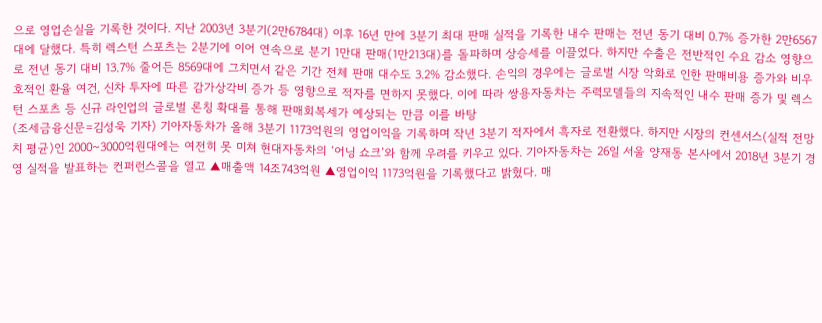으로 영업손실을 기록한 것이다. 지난 2003년 3분기(2만6784대) 이후 16년 만에 3분기 최대 판매 실적을 기록한 내수 판매는 전년 동기 대비 0.7% 증가한 2만6567대에 달했다. 특히 렉스턴 스포츠는 2분기에 이어 연속으로 분기 1만대 판매(1만213대)를 돌파하며 상승세를 이끌었다. 하지만 수출은 전반적인 수요 감소 영향으로 전년 동기 대비 13.7% 줄어든 8569대에 그치면서 같은 기간 전체 판매 대수도 3.2% 감소했다. 손익의 경우에는 글로벌 시장 악화로 인한 판매비용 증가와 비우호적인 환율 여건, 신차 투자에 따른 감가상각비 증가 등 영향으로 적자를 면하지 못했다. 이에 따라 쌍용자동차는 주력모델들의 지속적인 내수 판매 증가 및 렉스턴 스포츠 등 신규 라인업의 글로벌 론칭 확대를 통해 판매회복세가 예상되는 만큼 이를 바탕
(조세금융신문=김성욱 기자) 기아자동차가 올해 3분기 1173억원의 영업이익을 기록하며 작년 3분기 적자에서 흑자로 전환했다. 하지만 시장의 컨센서스(실적 전망치 평균)인 2000~3000억원대에는 여전히 못 미쳐 현대자동차의 ‘어닝 쇼크’와 함께 우려를 키우고 있다. 기아자동차는 26일 서울 양재동 본사에서 2018년 3분기 경영 실적을 발표하는 컨퍼런스콜을 열고 ▲매출액 14조743억원 ▲영업이익 1173억원을 기록했다고 밝혔다. 매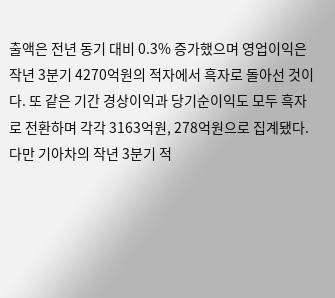출액은 전년 동기 대비 0.3% 증가했으며 영업이익은 작년 3분기 4270억원의 적자에서 흑자로 돌아선 것이다. 또 같은 기간 경상이익과 당기순이익도 모두 흑자로 전환하며 각각 3163억원, 278억원으로 집계됐다. 다만 기아차의 작년 3분기 적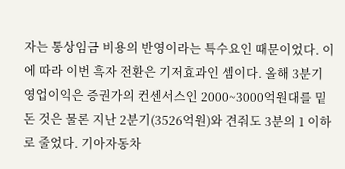자는 통상임금 비용의 반영이라는 특수요인 때문이었다. 이에 따라 이번 흑자 전환은 기저효과인 셈이다. 올해 3분기 영업이익은 증권가의 컨센서스인 2000~3000억원대를 밑돈 것은 물론 지난 2분기(3526억원)와 견줘도 3분의 1 이하로 줄었다. 기아자동차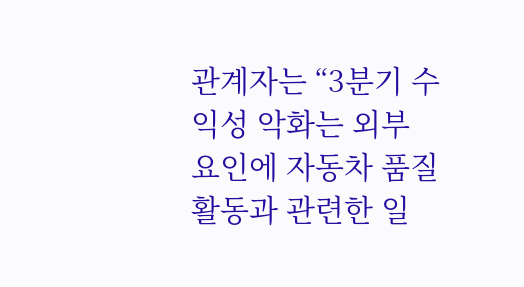관계자는 “3분기 수익성 악화는 외부 요인에 자동차 품질 활동과 관련한 일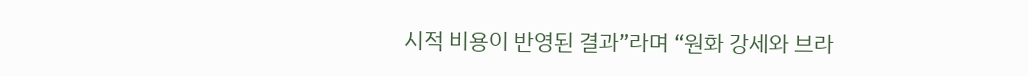시적 비용이 반영된 결과”라며 “원화 강세와 브라